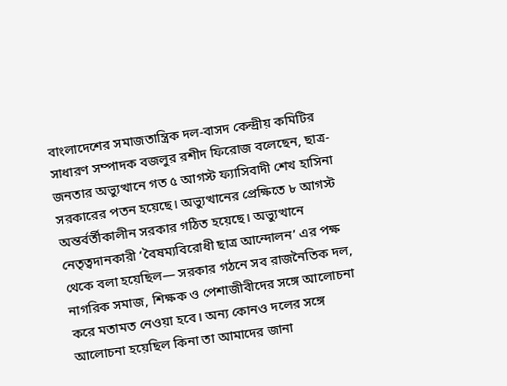বাংলাদেশের সমাজতান্ত্রিক দল-বাসদ কেন্দ্রীয় কমিটির সাধারণ সম্পাদক বজলুর রশীদ ফিরোজ বলেছেন, ছাত্র-জনতার অভ্যুত্থানে গত ৫ আগস্ট ফ্যাসিবাদী শেখ হাসিনা সরকারের পতন হয়েছে। অভ্যুত্থানের প্রেক্ষিতে ৮ আগস্ট অন্তর্বর্তীকালীন সরকার গঠিত হয়েছে। অভ্যুত্থানে নেতৃত্বদানকারী ‘বৈষম্যবিরোধী ছাত্র আন্দোলন’ এর পক্ষ থেকে বলা হয়েছিল— সরকার গঠনে সব রাজনৈতিক দল, নাগরিক সমাজ, শিক্ষক ও পেশাজীবীদের সঙ্গে আলোচনা করে মতামত নেওয়া হবে। অন্য কোনও দলের সঙ্গে আলোচনা হয়েছিল কিনা তা আমাদের জানা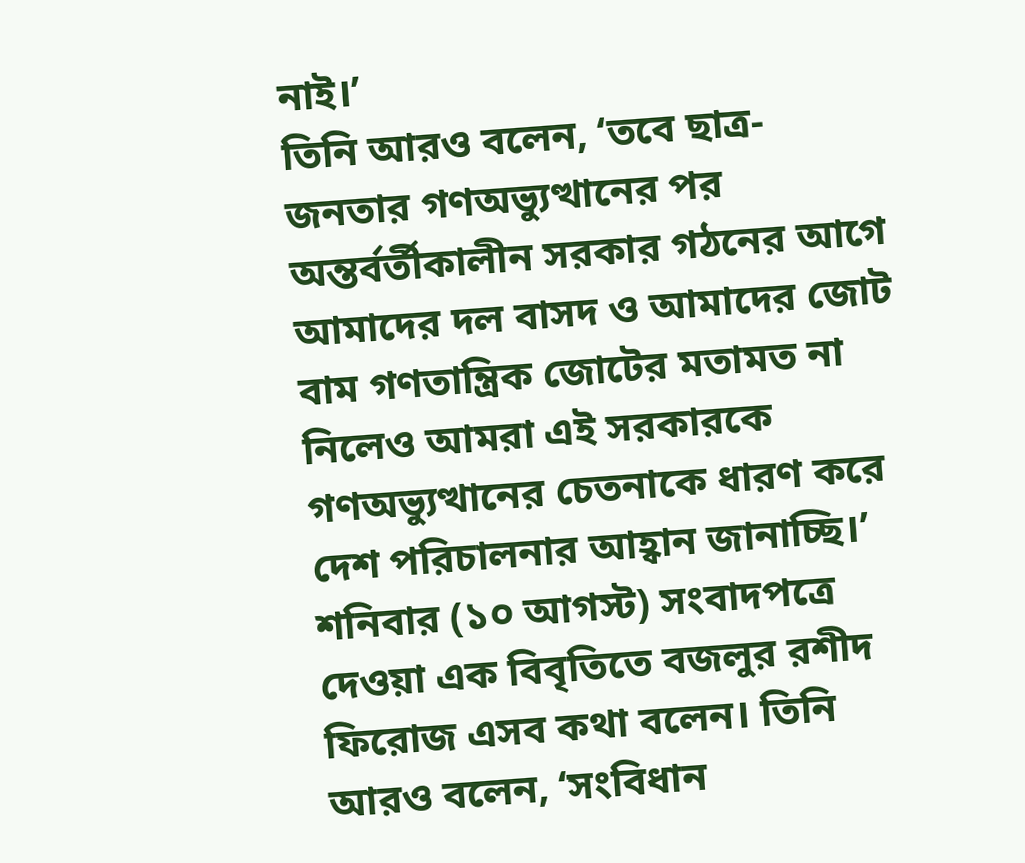নাই।’
তিনি আরও বলেন, ‘তবে ছাত্র- জনতার গণঅভ্যুত্থানের পর অন্তর্বর্তীকালীন সরকার গঠনের আগে আমাদের দল বাসদ ও আমাদের জোট বাম গণতান্ত্রিক জোটের মতামত না নিলেও আমরা এই সরকারকে গণঅভ্যুত্থানের চেতনাকে ধারণ করে দেশ পরিচালনার আহ্বান জানাচ্ছি।’
শনিবার (১০ আগস্ট) সংবাদপত্রে দেওয়া এক বিবৃতিতে বজলুর রশীদ ফিরোজ এসব কথা বলেন। তিনি আরও বলেন, ‘সংবিধান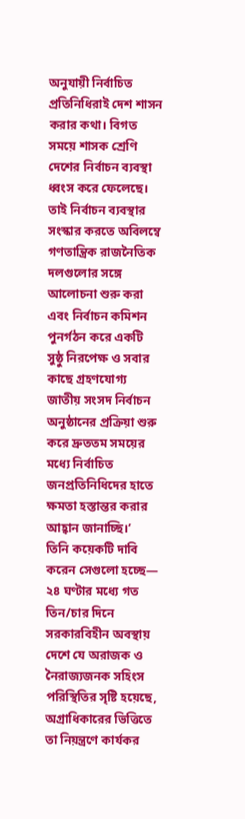অনুযায়ী নির্বাচিত প্রতিনিধিরাই দেশ শাসন করার কথা। বিগত সময়ে শাসক শ্রেণি দেশের নির্বাচন ব্যবস্থা ধ্বংস করে ফেলেছে। তাই নির্বাচন ব্যবস্থার সংস্কার করতে অবিলম্বে গণতান্ত্রিক রাজনৈতিক দলগুলোর সঙ্গে আলোচনা শুরু করা এবং নির্বাচন কমিশন পুনর্গঠন করে একটি সুষ্ঠু নিরপেক্ষ ও সবার কাছে গ্রহণযোগ্য জাতীয় সংসদ নির্বাচন অনুষ্ঠানের প্রক্রিয়া শুরু করে দ্রুততম সময়ের মধ্যে নির্বাচিত জনপ্রতিনিধিদের হাতে ক্ষমতা হস্তান্তর করার আহ্বান জানাচ্ছি।’
তিনি কয়েকটি দাবি করেন সেগুলো হচ্ছে— ২৪ ঘণ্টার মধ্যে গত তিন/চার দিনে সরকারবিহীন অবস্থায় দেশে যে অরাজক ও নৈরাজ্যজনক সহিংস পরিস্থিতির সৃষ্টি হয়েছে, অগ্রাধিকারের ভিত্তিতে তা নিয়ন্ত্রণে কার্যকর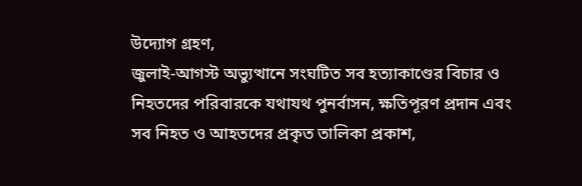উদ্যোগ গ্রহণ,
জুলাই-আগস্ট অভ্যুত্থানে সংঘটিত সব হত্যাকাণ্ডের বিচার ও নিহতদের পরিবারকে যথাযথ পুনর্বাসন, ক্ষতিপূরণ প্রদান এবং সব নিহত ও আহতদের প্রকৃত তালিকা প্রকাশ,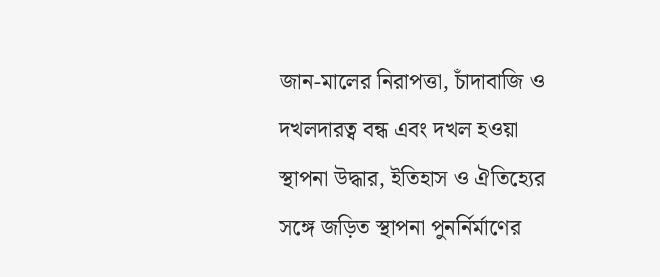জান-মালের নিরাপত্তা, চাঁদাবাজি ও দখলদারত্ব বন্ধ এবং দখল হওয়া স্থাপনা উদ্ধার, ইতিহাস ও ঐতিহ্যের সঙ্গে জড়িত স্থাপনা পুনর্নির্মাণের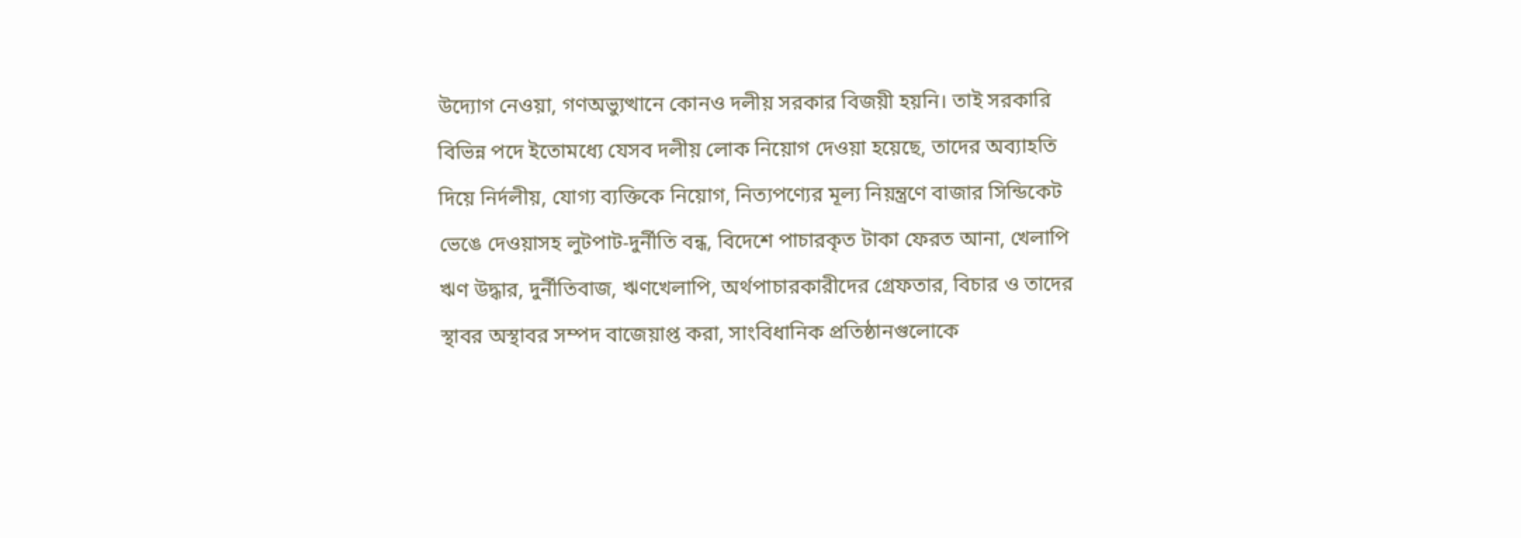উদ্যোগ নেওয়া, গণঅভ্যুত্থানে কোনও দলীয় সরকার বিজয়ী হয়নি। তাই সরকারি বিভিন্ন পদে ইতোমধ্যে যেসব দলীয় লোক নিয়োগ দেওয়া হয়েছে, তাদের অব্যাহতি দিয়ে নির্দলীয়, যোগ্য ব্যক্তিকে নিয়োগ, নিত্যপণ্যের মূল্য নিয়ন্ত্রণে বাজার সিন্ডিকেট ভেঙে দেওয়াসহ লুটপাট-দুর্নীতি বন্ধ, বিদেশে পাচারকৃত টাকা ফেরত আনা, খেলাপি ঋণ উদ্ধার, দুর্নীতিবাজ, ঋণখেলাপি, অর্থপাচারকারীদের গ্রেফতার, বিচার ও তাদের স্থাবর অস্থাবর সম্পদ বাজেয়াপ্ত করা, সাংবিধানিক প্রতিষ্ঠানগুলোকে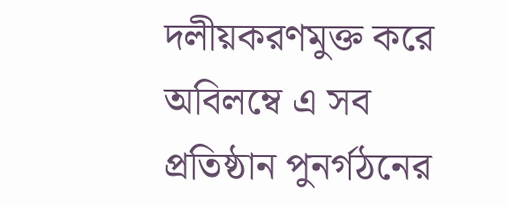দলীয়করণমুক্ত করে অবিলম্বে এ সব প্রতিষ্ঠান পুনর্গঠনের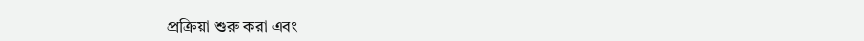প্রক্রিয়া শুরু করা এবং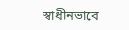স্বাধীনভাবে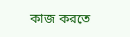কাজ করতে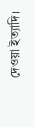দেওয়া ইত্যাদি।